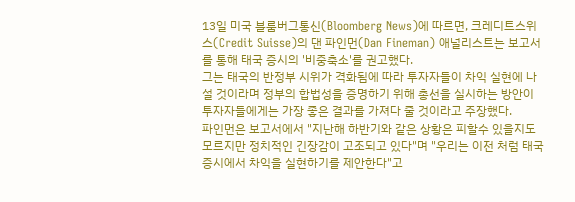13일 미국 블룸버그통신(Bloomberg News)에 따르면, 크레디트스위스(Credit Suisse)의 댄 파인먼(Dan Fineman) 애널리스트는 보고서를 통해 태국 증시의 '비중축소'를 권고했다.
그는 태국의 반정부 시위가 격화됨에 따라 투자자들이 차익 실현에 나설 것이라며 정부의 합법성을 증명하기 위해 총선을 실시하는 방안이 투자자들에게는 가장 좋은 결과를 가져다 줄 것이라고 주장했다.
파인먼은 보고서에서 "지난해 하반기와 같은 상황은 피할수 있을지도 모르지만 정치적인 긴장감이 고조되고 있다"며 "우리는 이전 처럼 태국 증시에서 차익을 실현하기를 제안한다"고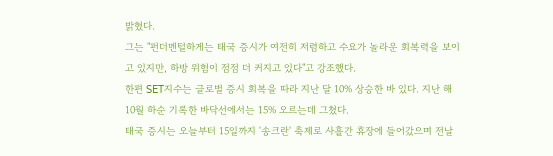밝혔다.
그는 "펀더멘털하게는 태국 증시가 여전히 저렴하고 수요가 놀라운 회복력을 보이고 있지만, 하방 위험이 점점 더 커지고 있다"고 강조했다.
한편 SET지수는 글로벌 증시 회복을 따라 지난 달 10% 상승한 바 있다. 지난 해 10월 하순 기록한 바닥선에서는 15% 오르는데 그쳤다.
태국 증시는 오늘부터 15일까지 '송크란' 축제로 사흘간 휴장에 들어갔으며 전날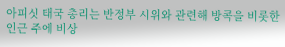아피싯 태국 총리는 반정부 시위와 관련해 방콕을 비롯한 인근 주에 비상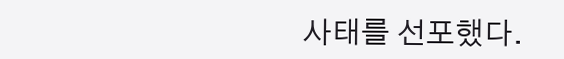사태를 선포했다.